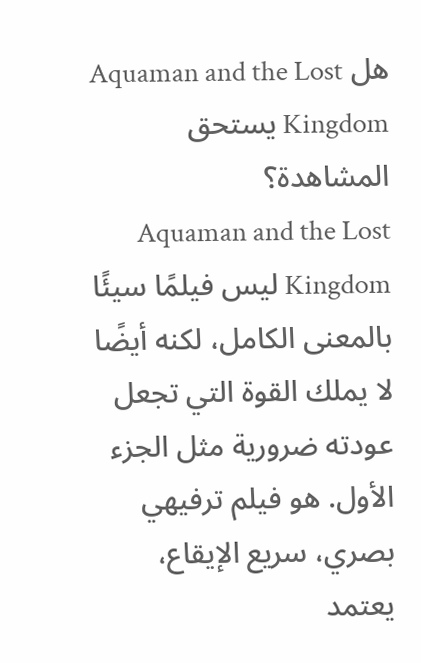هل Aquaman and the Lost Kingdom يستحق المشاهدة؟
Aquaman and the Lost Kingdom ليس فيلمًا سيئًا بالمعنى الكامل، لكنه أيضًا لا يملك القوة التي تجعل عودته ضرورية مثل الجزء الأول. هو فيلم ترفيهي بصري، سريع الإيقاع، يعتمد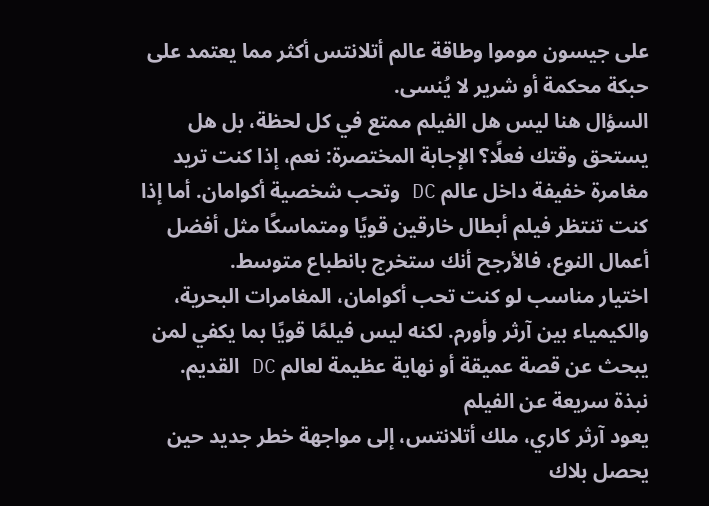على جيسون موموا وطاقة عالم أتلانتس أكثر مما يعتمد على حبكة محكمة أو شرير لا يُنسى.
السؤال هنا ليس هل الفيلم ممتع في كل لحظة، بل هل يستحق وقتك فعلًا؟ الإجابة المختصرة: نعم، إذا كنت تريد مغامرة خفيفة داخل عالم DC وتحب شخصية أكوامان. أما إذا كنت تنتظر فيلم أبطال خارقين قويًا ومتماسكًا مثل أفضل أعمال النوع، فالأرجح أنك ستخرج بانطباع متوسط.
اختيار مناسب لو كنت تحب أكوامان، المغامرات البحرية، والكيمياء بين آرثر وأورم. لكنه ليس فيلمًا قويًا بما يكفي لمن يبحث عن قصة عميقة أو نهاية عظيمة لعالم DC القديم.
نبذة سريعة عن الفيلم
يعود آرثر كاري، ملك أتلانتس، إلى مواجهة خطر جديد حين يحصل بلاك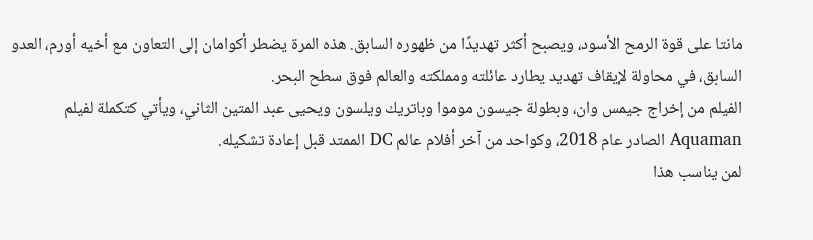مانتا على قوة الرمح الأسود، ويصبح أكثر تهديدًا من ظهوره السابق. هذه المرة يضطر أكوامان إلى التعاون مع أخيه أورم، العدو السابق، في محاولة لإيقاف تهديد يطارد عائلته ومملكته والعالم فوق سطح البحر.
الفيلم من إخراج جيمس وان، وبطولة جيسون موموا وباتريك ويلسون ويحيى عبد المتين الثاني، ويأتي كتكملة لفيلم Aquaman الصادر عام 2018، وكواحد من آخر أفلام عالم DC الممتد قبل إعادة تشكيله.
لمن يناسب هذا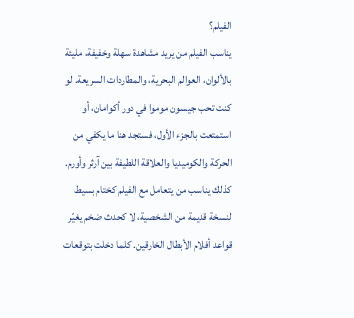الفيلم؟
يناسب الفيلم من يريد مشاهدة سهلة وخفيفة، مليئة بالألوان، العوالم البحرية، والمطاردات السريعة. لو كنت تحب جيسون موموا في دور أكوامان، أو استمتعت بالجزء الأول، فستجد هنا ما يكفي من الحركة والكوميديا والعلاقة اللطيفة بين آرثر وأورم.
كذلك يناسب من يتعامل مع الفيلم كختام بسيط لنسخة قديمة من الشخصية، لا كحدث ضخم يغيّر قواعد أفلام الأبطال الخارقين. كلما دخلت بتوقعات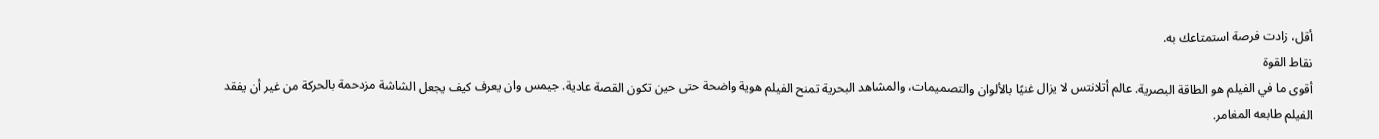أقل، زادت فرصة استمتاعك به.
نقاط القوة
أقوى ما في الفيلم هو الطاقة البصرية. عالم أتلانتس لا يزال غنيًا بالألوان والتصميمات، والمشاهد البحرية تمنح الفيلم هوية واضحة حتى حين تكون القصة عادية. جيمس وان يعرف كيف يجعل الشاشة مزدحمة بالحركة من غير أن يفقد الفيلم طابعه المغامر.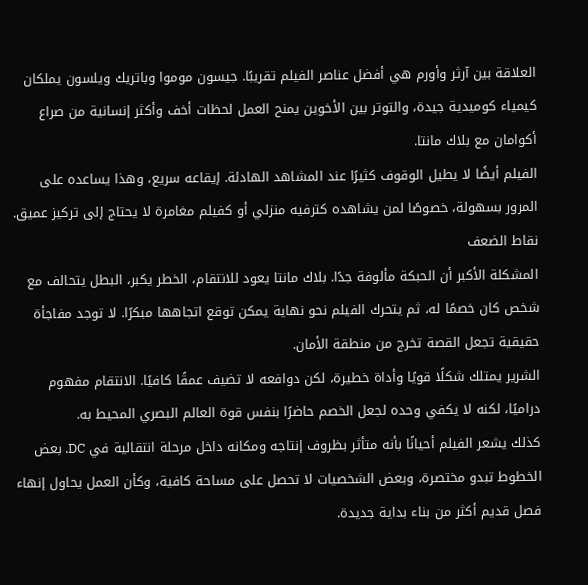العلاقة بين آرثر وأورم هي أفضل عناصر الفيلم تقريبًا. جيسون موموا وباتريك ويلسون يملكان كيمياء كوميدية جيدة، والتوتر بين الأخوين يمنح العمل لحظات أخف وأكثر إنسانية من صراع أكوامان مع بلاك مانتا.
الفيلم أيضًا لا يطيل الوقوف كثيرًا عند المشاهد الهادئة. إيقاعه سريع، وهذا يساعده على المرور بسهولة، خصوصًا لمن يشاهده كترفيه منزلي أو كفيلم مغامرة لا يحتاج إلى تركيز عميق.
نقاط الضعف
المشكلة الأكبر أن الحبكة مألوفة جدًا. بلاك مانتا يعود للانتقام، الخطر يكبر، البطل يتحالف مع شخص كان خصمًا له، ثم يتحرك الفيلم نحو نهاية يمكن توقع اتجاهها مبكرًا. لا توجد مفاجأة حقيقية تجعل القصة تخرج من منطقة الأمان.
الشرير يمتلك شكلًا قويًا وأداة خطيرة، لكن دوافعه لا تضيف عمقًا كافيًا. الانتقام مفهوم دراميًا، لكنه لا يكفي وحده لجعل الخصم حاضرًا بنفس قوة العالم البصري المحيط به.
كذلك يشعر الفيلم أحيانًا بأنه متأثر بظروف إنتاجه ومكانه داخل مرحلة انتقالية في DC. بعض الخطوط تبدو مختصرة، وبعض الشخصيات لا تحصل على مساحة كافية، وكأن العمل يحاول إنهاء فصل قديم أكثر من بناء بداية جديدة.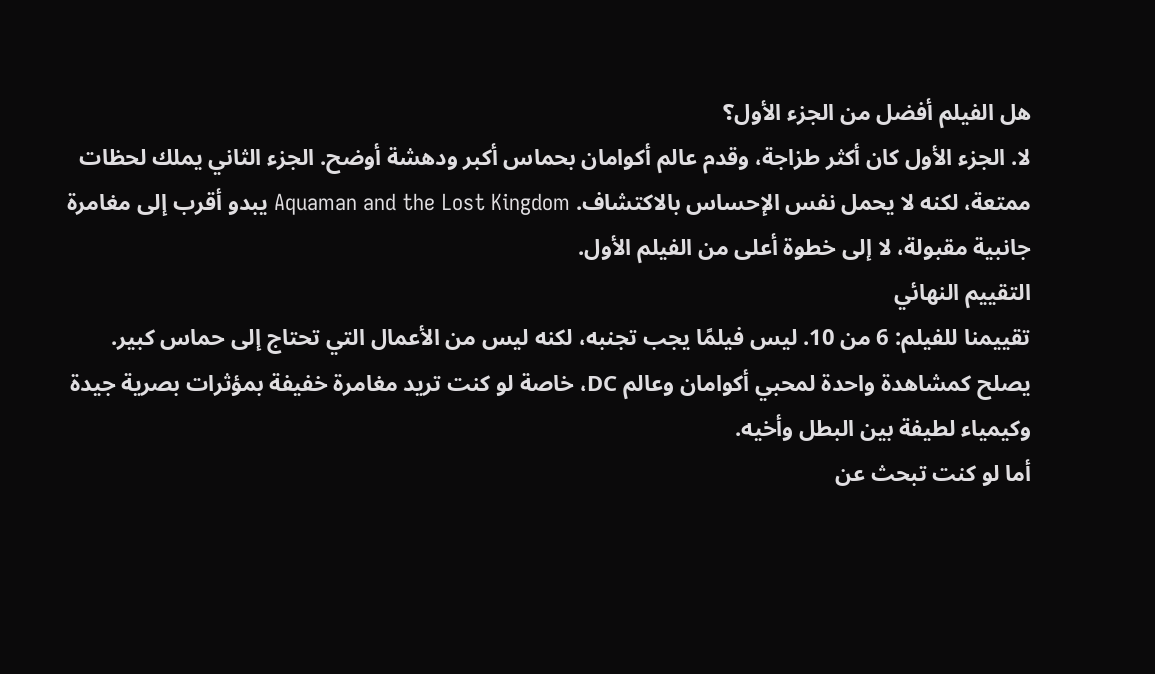هل الفيلم أفضل من الجزء الأول؟
لا. الجزء الأول كان أكثر طزاجة، وقدم عالم أكوامان بحماس أكبر ودهشة أوضح. الجزء الثاني يملك لحظات ممتعة، لكنه لا يحمل نفس الإحساس بالاكتشاف. Aquaman and the Lost Kingdom يبدو أقرب إلى مغامرة جانبية مقبولة، لا إلى خطوة أعلى من الفيلم الأول.
التقييم النهائي
تقييمنا للفيلم: 6 من 10. ليس فيلمًا يجب تجنبه، لكنه ليس من الأعمال التي تحتاج إلى حماس كبير. يصلح كمشاهدة واحدة لمحبي أكوامان وعالم DC، خاصة لو كنت تريد مغامرة خفيفة بمؤثرات بصرية جيدة وكيمياء لطيفة بين البطل وأخيه.
أما لو كنت تبحث عن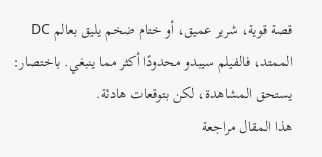قصة قوية، شرير عميق، أو ختام ضخم يليق بعالم DC الممتد، فالفيلم سيبدو محدودًا أكثر مما ينبغي. باختصار: يستحق المشاهدة، لكن بتوقعات هادئة.
هذا المقال مراجعة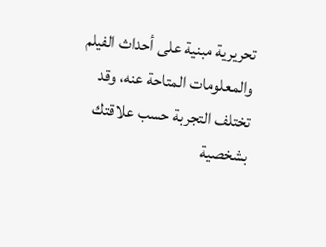تحريرية مبنية على أحداث الفيلم والمعلومات المتاحة عنه، وقد تختلف التجربة حسب علاقتك بشخصية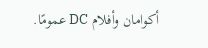أكوامان وأفلام DC عمومًا.